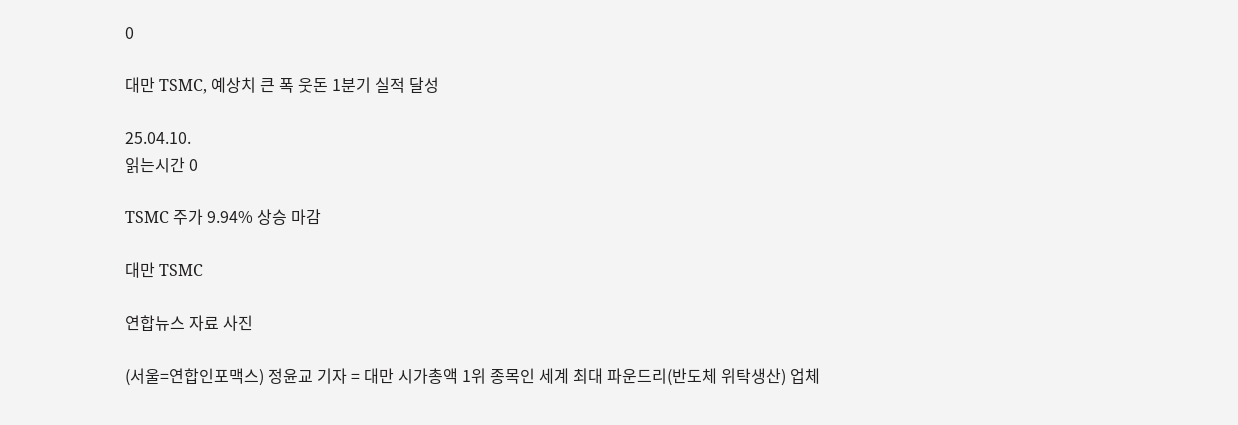0

대만 TSMC, 예상치 큰 폭 웃돈 1분기 실적 달성

25.04.10.
읽는시간 0

TSMC 주가 9.94% 상승 마감

대만 TSMC

연합뉴스 자료 사진

(서울=연합인포맥스) 정윤교 기자 = 대만 시가총액 1위 종목인 세계 최대 파운드리(반도체 위탁생산) 업체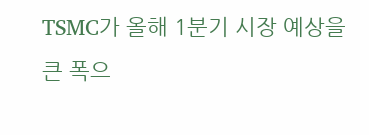TSMC가 올해 1분기 시장 예상을 큰 폭으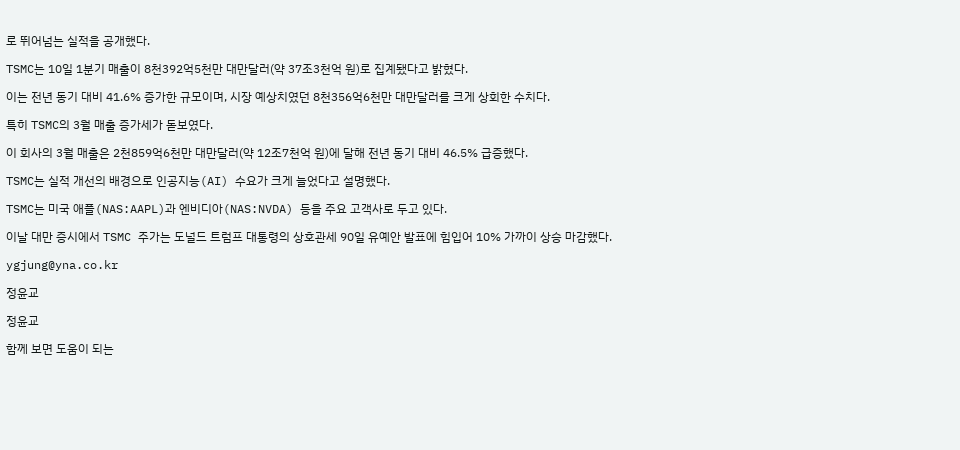로 뛰어넘는 실적을 공개했다.

TSMC는 10일 1분기 매출이 8천392억5천만 대만달러(약 37조3천억 원)로 집계됐다고 밝혔다.

이는 전년 동기 대비 41.6% 증가한 규모이며, 시장 예상치였던 8천356억6천만 대만달러를 크게 상회한 수치다.

특히 TSMC의 3월 매출 증가세가 돋보였다.

이 회사의 3월 매출은 2천859억6천만 대만달러(약 12조7천억 원)에 달해 전년 동기 대비 46.5% 급증했다.

TSMC는 실적 개선의 배경으로 인공지능(AI) 수요가 크게 늘었다고 설명했다.

TSMC는 미국 애플(NAS:AAPL)과 엔비디아(NAS:NVDA) 등을 주요 고객사로 두고 있다.

이날 대만 증시에서 TSMC 주가는 도널드 트럼프 대통령의 상호관세 90일 유예안 발표에 힘입어 10% 가까이 상승 마감했다.

ygjung@yna.co.kr

정윤교

정윤교

함께 보면 도움이 되는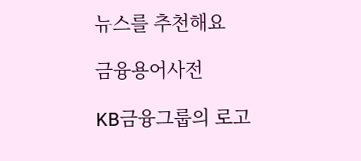뉴스를 추천해요

금융용어사전

KB금융그룹의 로고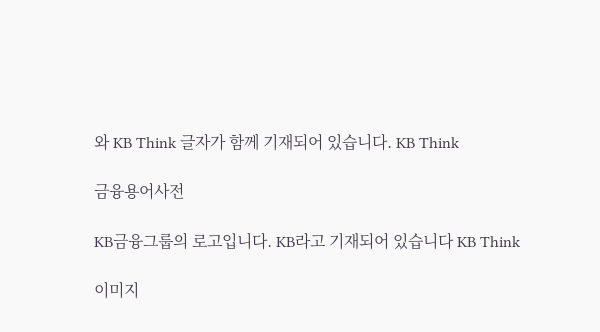와 KB Think 글자가 함께 기재되어 있습니다. KB Think

금융용어사전

KB금융그룹의 로고입니다. KB라고 기재되어 있습니다 KB Think

이미지